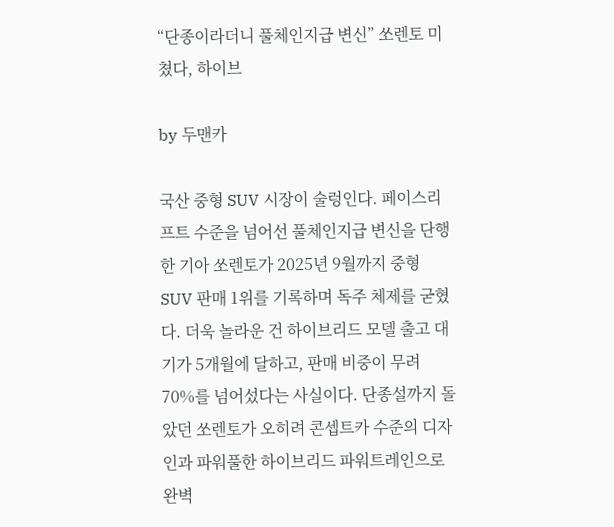“단종이라더니 풀체인지급 변신” 쏘렌토 미쳤다, 하이브

by 두맨카

국산 중형 SUV 시장이 술렁인다. 페이스리프트 수준을 넘어선 풀체인지급 변신을 단행한 기아 쏘렌토가 2025년 9월까지 중형 SUV 판매 1위를 기록하며 독주 체제를 굳혔다. 더욱 놀라운 건 하이브리드 모델 출고 대기가 5개월에 달하고, 판매 비중이 무려 70%를 넘어섰다는 사실이다. 단종설까지 돌았던 쏘렌토가 오히려 콘셉트카 수준의 디자인과 파워풀한 하이브리드 파워트레인으로 완벽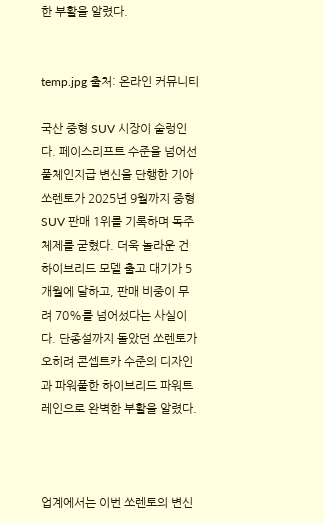한 부활을 알렸다.


temp.jpg 출처: 온라인 커뮤니티

국산 중형 SUV 시장이 술렁인다. 페이스리프트 수준을 넘어선 풀체인지급 변신을 단행한 기아 쏘렌토가 2025년 9월까지 중형 SUV 판매 1위를 기록하며 독주 체제를 굳혔다. 더욱 놀라운 건 하이브리드 모델 출고 대기가 5개월에 달하고, 판매 비중이 무려 70%를 넘어섰다는 사실이다. 단종설까지 돌았던 쏘렌토가 오히려 콘셉트카 수준의 디자인과 파워풀한 하이브리드 파워트레인으로 완벽한 부활을 알렸다.



업계에서는 이번 쏘렌토의 변신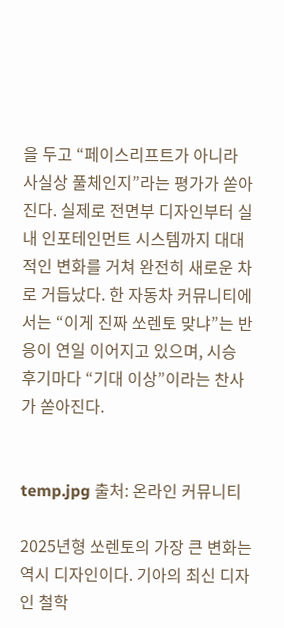을 두고 “페이스리프트가 아니라 사실상 풀체인지”라는 평가가 쏟아진다. 실제로 전면부 디자인부터 실내 인포테인먼트 시스템까지 대대적인 변화를 거쳐 완전히 새로운 차로 거듭났다. 한 자동차 커뮤니티에서는 “이게 진짜 쏘렌토 맞냐”는 반응이 연일 이어지고 있으며, 시승 후기마다 “기대 이상”이라는 찬사가 쏟아진다.


temp.jpg 출처: 온라인 커뮤니티

2025년형 쏘렌토의 가장 큰 변화는 역시 디자인이다. 기아의 최신 디자인 철학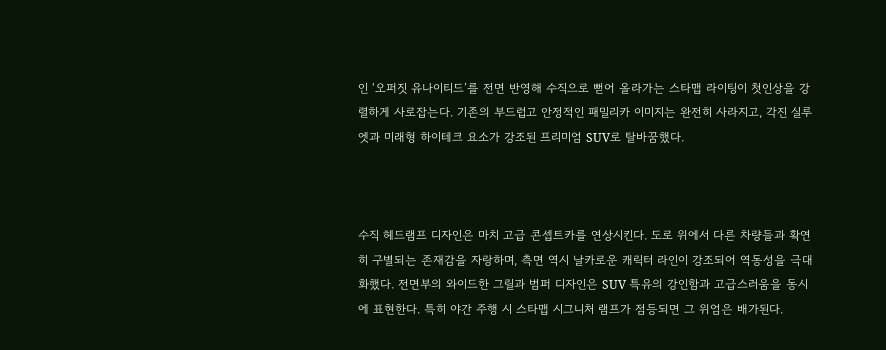인 ‘오퍼짓 유나이티드’를 전면 반영해 수직으로 뻗어 올라가는 스타맵 라이팅이 첫인상을 강렬하게 사로잡는다. 기존의 부드럽고 안정적인 패밀리카 이미지는 완전히 사라지고, 각진 실루엣과 미래형 하이테크 요소가 강조된 프리미엄 SUV로 탈바꿈했다.



수직 헤드램프 디자인은 마치 고급 콘셉트카를 연상시킨다. 도로 위에서 다른 차량들과 확연히 구별되는 존재감을 자랑하며, 측면 역시 날카로운 캐릭터 라인이 강조되어 역동성을 극대화했다. 전면부의 와이드한 그릴과 범퍼 디자인은 SUV 특유의 강인함과 고급스러움을 동시에 표현한다. 특히 야간 주행 시 스타맵 시그니처 램프가 점등되면 그 위엄은 배가된다.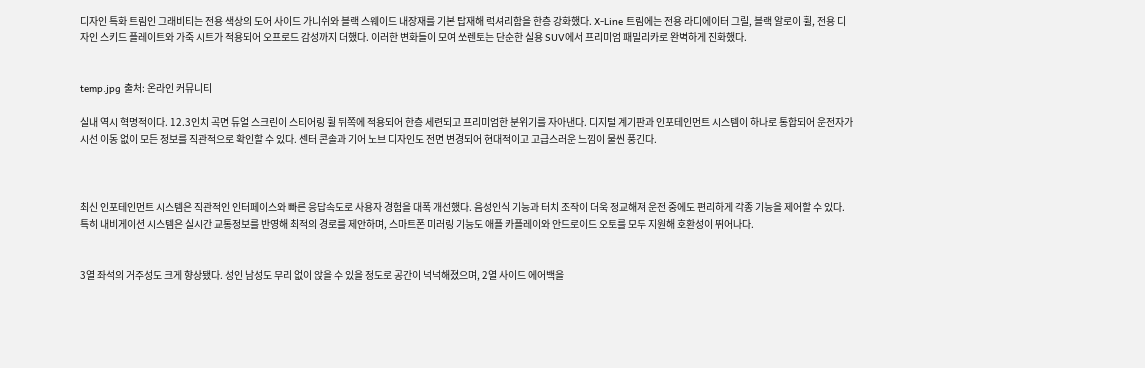디자인 특화 트림인 그래비티는 전용 색상의 도어 사이드 가니쉬와 블랙 스웨이드 내장재를 기본 탑재해 럭셔리함을 한층 강화했다. X-Line 트림에는 전용 라디에이터 그릴, 블랙 알로이 휠, 전용 디자인 스키드 플레이트와 가죽 시트가 적용되어 오프로드 감성까지 더했다. 이러한 변화들이 모여 쏘렌토는 단순한 실용 SUV에서 프리미엄 패밀리카로 완벽하게 진화했다.


temp.jpg 출처: 온라인 커뮤니티

실내 역시 혁명적이다. 12.3인치 곡면 듀얼 스크린이 스티어링 휠 뒤쪽에 적용되어 한층 세련되고 프리미엄한 분위기를 자아낸다. 디지털 계기판과 인포테인먼트 시스템이 하나로 통합되어 운전자가 시선 이동 없이 모든 정보를 직관적으로 확인할 수 있다. 센터 콘솔과 기어 노브 디자인도 전면 변경되어 현대적이고 고급스러운 느낌이 물씬 풍긴다.



최신 인포테인먼트 시스템은 직관적인 인터페이스와 빠른 응답속도로 사용자 경험을 대폭 개선했다. 음성인식 기능과 터치 조작이 더욱 정교해져 운전 중에도 편리하게 각종 기능을 제어할 수 있다. 특히 내비게이션 시스템은 실시간 교통정보를 반영해 최적의 경로를 제안하며, 스마트폰 미러링 기능도 애플 카플레이와 안드로이드 오토를 모두 지원해 호환성이 뛰어나다.


3열 좌석의 거주성도 크게 향상됐다. 성인 남성도 무리 없이 앉을 수 있을 정도로 공간이 넉넉해졌으며, 2열 사이드 에어백을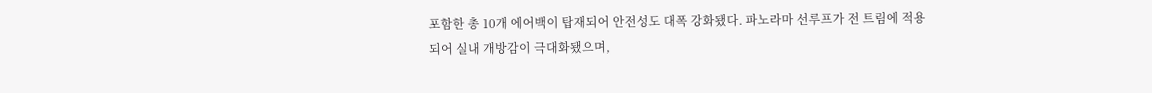포함한 총 10개 에어백이 탑재되어 안전성도 대폭 강화됐다. 파노라마 선루프가 전 트림에 적용되어 실내 개방감이 극대화됐으며,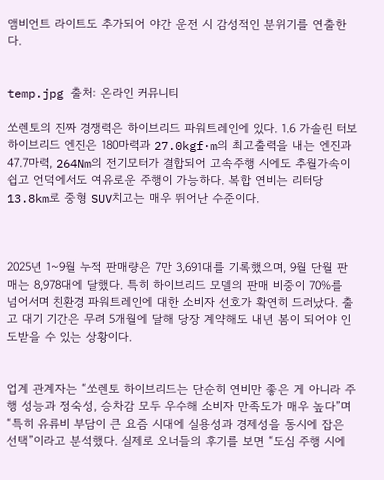앰비언트 라이트도 추가되어 야간 운전 시 감성적인 분위기를 연출한다.


temp.jpg 출처: 온라인 커뮤니티

쏘렌토의 진짜 경쟁력은 하이브리드 파워트레인에 있다. 1.6 가솔린 터보 하이브리드 엔진은 180마력과 27.0kgf·m의 최고출력을 내는 엔진과 47.7마력, 264Nm의 전기모터가 결합되어 고속주행 시에도 추월가속이 쉽고 언덕에서도 여유로운 주행이 가능하다. 복합 연비는 리터당 13.8km로 중형 SUV치고는 매우 뛰어난 수준이다.



2025년 1~9월 누적 판매량은 7만 3,691대를 기록했으며, 9월 단월 판매는 8,978대에 달했다. 특히 하이브리드 모델의 판매 비중이 70%를 넘어서며 친환경 파워트레인에 대한 소비자 선호가 확연히 드러났다. 출고 대기 기간은 무려 5개월에 달해 당장 계약해도 내년 봄이 되어야 인도받을 수 있는 상황이다.


업계 관계자는 “쏘렌토 하이브리드는 단순히 연비만 좋은 게 아니라 주행 성능과 정숙성, 승차감 모두 우수해 소비자 만족도가 매우 높다”며 “특히 유류비 부담이 큰 요즘 시대에 실용성과 경제성을 동시에 잡은 선택”이라고 분석했다. 실제로 오너들의 후기를 보면 “도심 주행 시에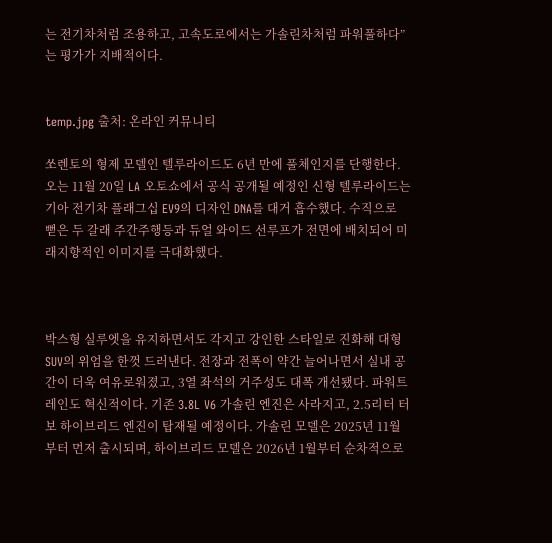는 전기차처럼 조용하고, 고속도로에서는 가솔린차처럼 파워풀하다”는 평가가 지배적이다.


temp.jpg 출처: 온라인 커뮤니티

쏘렌토의 형제 모델인 텔루라이드도 6년 만에 풀체인지를 단행한다. 오는 11월 20일 LA 오토쇼에서 공식 공개될 예정인 신형 텔루라이드는 기아 전기차 플래그십 EV9의 디자인 DNA를 대거 흡수했다. 수직으로 뻗은 두 갈래 주간주행등과 듀얼 와이드 선루프가 전면에 배치되어 미래지향적인 이미지를 극대화했다.



박스형 실루엣을 유지하면서도 각지고 강인한 스타일로 진화해 대형 SUV의 위엄을 한껏 드러낸다. 전장과 전폭이 약간 늘어나면서 실내 공간이 더욱 여유로워졌고, 3열 좌석의 거주성도 대폭 개선됐다. 파워트레인도 혁신적이다. 기존 3.8L V6 가솔린 엔진은 사라지고, 2.5리터 터보 하이브리드 엔진이 탑재될 예정이다. 가솔린 모델은 2025년 11월부터 먼저 출시되며, 하이브리드 모델은 2026년 1월부터 순차적으로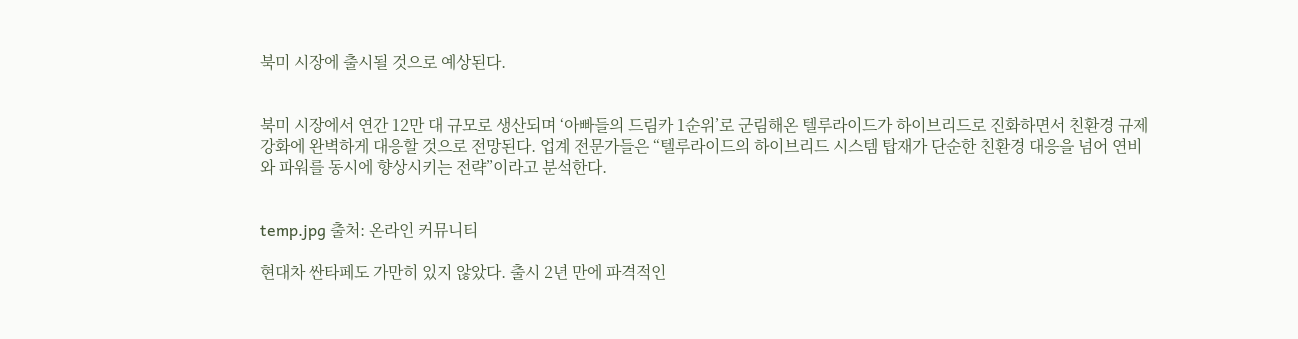북미 시장에 출시될 것으로 예상된다.


북미 시장에서 연간 12만 대 규모로 생산되며 ‘아빠들의 드림카 1순위’로 군림해온 텔루라이드가 하이브리드로 진화하면서 친환경 규제 강화에 완벽하게 대응할 것으로 전망된다. 업계 전문가들은 “텔루라이드의 하이브리드 시스템 탑재가 단순한 친환경 대응을 넘어 연비와 파워를 동시에 향상시키는 전략”이라고 분석한다.


temp.jpg 출처: 온라인 커뮤니티

현대차 싼타페도 가만히 있지 않았다. 출시 2년 만에 파격적인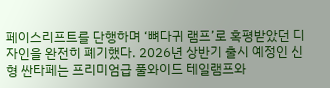페이스리프트를 단행하며 ‘뼈다귀 램프’로 혹평받았던 디자인을 완전히 폐기했다. 2026년 상반기 출시 예정인 신형 싼타페는 프리미엄급 풀와이드 테일램프와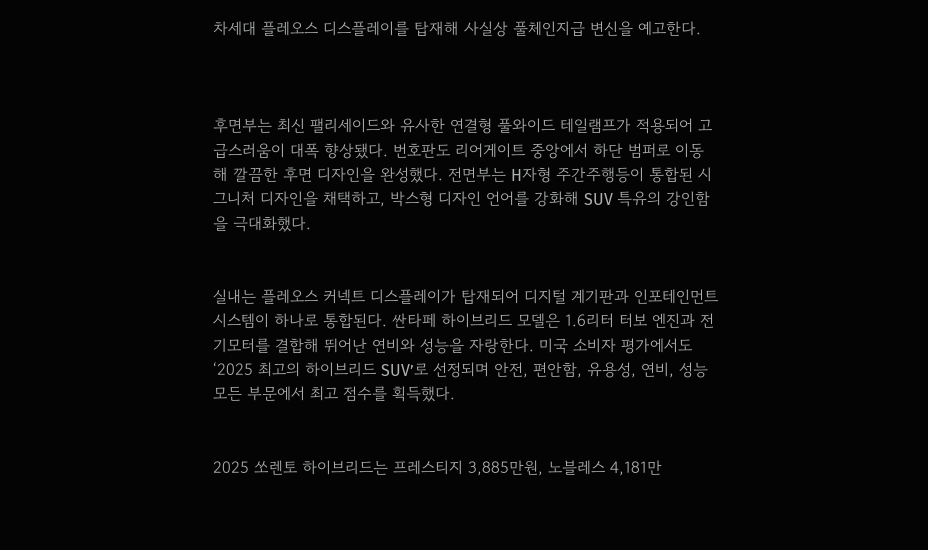차세대 플레오스 디스플레이를 탑재해 사실상 풀체인지급 변신을 예고한다.



후면부는 최신 팰리세이드와 유사한 연결형 풀와이드 테일램프가 적용되어 고급스러움이 대폭 향상됐다. 번호판도 리어게이트 중앙에서 하단 범퍼로 이동해 깔끔한 후면 디자인을 완성했다. 전면부는 H자형 주간주행등이 통합된 시그니처 디자인을 채택하고, 박스형 디자인 언어를 강화해 SUV 특유의 강인함을 극대화했다.


실내는 플레오스 커넥트 디스플레이가 탑재되어 디지털 계기판과 인포테인먼트 시스템이 하나로 통합된다. 싼타페 하이브리드 모델은 1.6리터 터보 엔진과 전기모터를 결합해 뛰어난 연비와 성능을 자랑한다. 미국 소비자 평가에서도 ‘2025 최고의 하이브리드 SUV’로 선정되며 안전, 편안함, 유용성, 연비, 성능 모든 부문에서 최고 점수를 획득했다.


2025 쏘렌토 하이브리드는 프레스티지 3,885만원, 노블레스 4,181만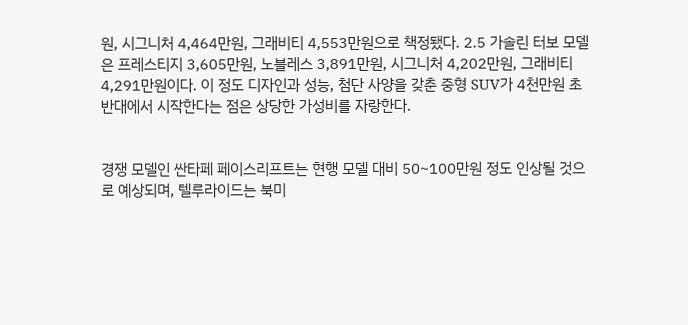원, 시그니처 4,464만원, 그래비티 4,553만원으로 책정됐다. 2.5 가솔린 터보 모델은 프레스티지 3,605만원, 노블레스 3,891만원, 시그니처 4,202만원, 그래비티 4,291만원이다. 이 정도 디자인과 성능, 첨단 사양을 갖춘 중형 SUV가 4천만원 초반대에서 시작한다는 점은 상당한 가성비를 자랑한다.


경쟁 모델인 싼타페 페이스리프트는 현행 모델 대비 50~100만원 정도 인상될 것으로 예상되며, 텔루라이드는 북미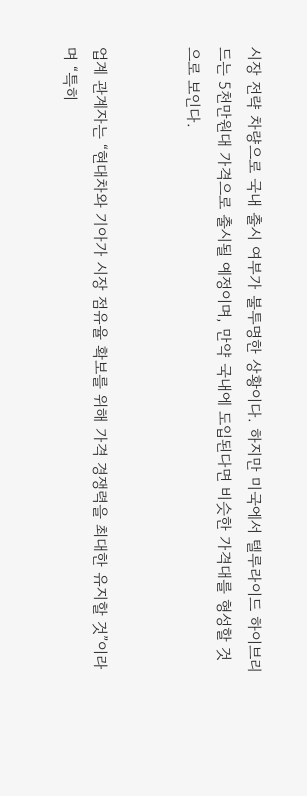시장 전략 차량으로 국내 출시 여부가 불투명한 상황이다. 하지만 미국에서 텔루라이드 하이브리드는 5천만원대 가격으로 출시될 예정이며, 만약 국내에 도입된다면 비슷한 가격대를 형성할 것으로 보인다.


업계 관계자는 “현대차와 기아가 시장 점유율 확보를 위해 가격 경쟁력을 최대한 유지할 것”이라며 “특히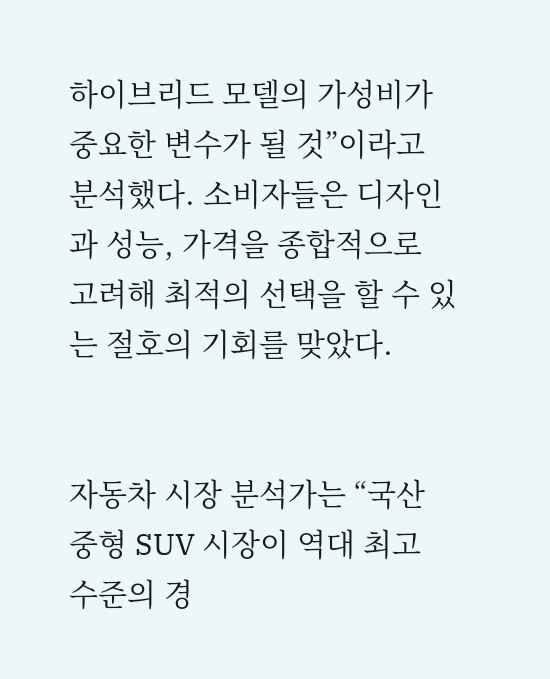하이브리드 모델의 가성비가 중요한 변수가 될 것”이라고 분석했다. 소비자들은 디자인과 성능, 가격을 종합적으로 고려해 최적의 선택을 할 수 있는 절호의 기회를 맞았다.


자동차 시장 분석가는 “국산 중형 SUV 시장이 역대 최고 수준의 경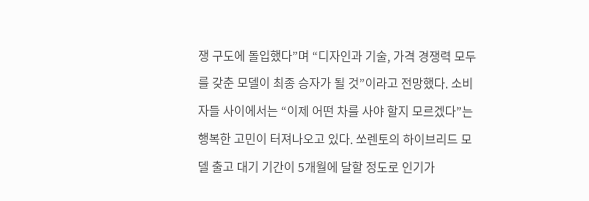쟁 구도에 돌입했다”며 “디자인과 기술, 가격 경쟁력 모두를 갖춘 모델이 최종 승자가 될 것”이라고 전망했다. 소비자들 사이에서는 “이제 어떤 차를 사야 할지 모르겠다”는 행복한 고민이 터져나오고 있다. 쏘렌토의 하이브리드 모델 출고 대기 기간이 5개월에 달할 정도로 인기가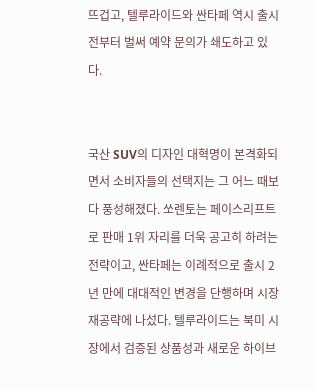뜨겁고, 텔루라이드와 싼타페 역시 출시 전부터 벌써 예약 문의가 쇄도하고 있다.


국산 SUV의 디자인 대혁명이 본격화되면서 소비자들의 선택지는 그 어느 때보다 풍성해졌다. 쏘렌토는 페이스리프트로 판매 1위 자리를 더욱 공고히 하려는 전략이고, 싼타페는 이례적으로 출시 2년 만에 대대적인 변경을 단행하며 시장 재공략에 나섰다. 텔루라이드는 북미 시장에서 검증된 상품성과 새로운 하이브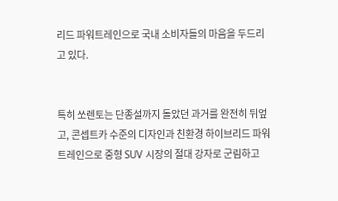리드 파워트레인으로 국내 소비자들의 마음을 두드리고 있다.


특히 쏘렌토는 단종설까지 돌았던 과거를 완전히 뒤엎고, 콘셉트카 수준의 디자인과 친환경 하이브리드 파워트레인으로 중형 SUV 시장의 절대 강자로 군림하고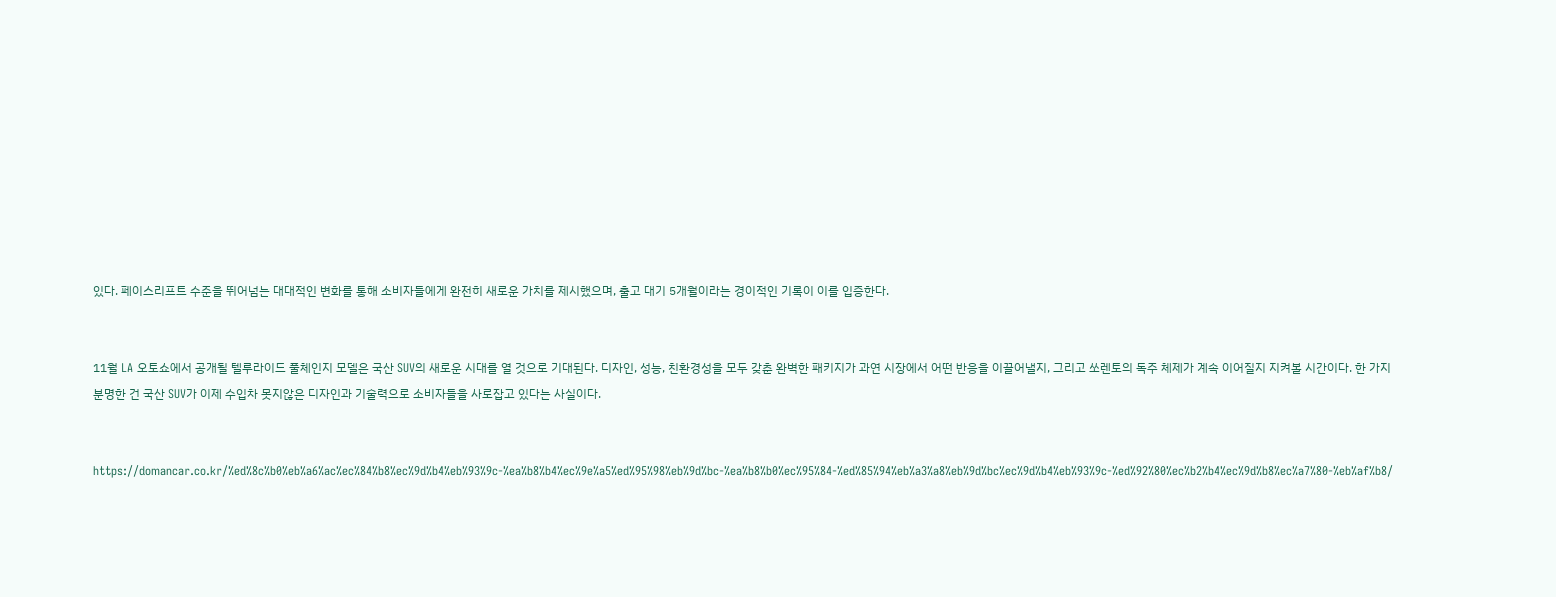있다. 페이스리프트 수준을 뛰어넘는 대대적인 변화를 통해 소비자들에게 완전히 새로운 가치를 제시했으며, 출고 대기 5개월이라는 경이적인 기록이 이를 입증한다.


11월 LA 오토쇼에서 공개될 텔루라이드 풀체인지 모델은 국산 SUV의 새로운 시대를 열 것으로 기대된다. 디자인, 성능, 친환경성을 모두 갖춘 완벽한 패키지가 과연 시장에서 어떤 반응을 이끌어낼지, 그리고 쏘렌토의 독주 체제가 계속 이어질지 지켜볼 시간이다. 한 가지 분명한 건 국산 SUV가 이제 수입차 못지않은 디자인과 기술력으로 소비자들을 사로잡고 있다는 사실이다.


https://domancar.co.kr/%ed%8c%b0%eb%a6%ac%ec%84%b8%ec%9d%b4%eb%93%9c-%ea%b8%b4%ec%9e%a5%ed%95%98%eb%9d%bc-%ea%b8%b0%ec%95%84-%ed%85%94%eb%a3%a8%eb%9d%bc%ec%9d%b4%eb%93%9c-%ed%92%80%ec%b2%b4%ec%9d%b8%ec%a7%80-%eb%af%b8/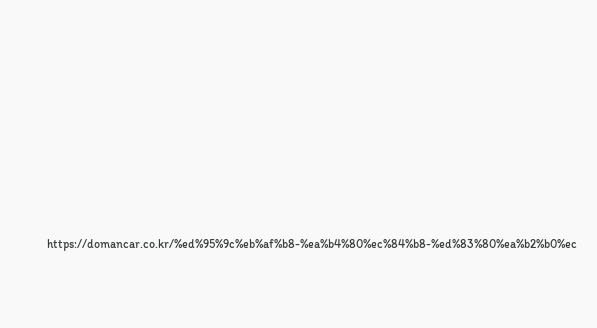https://domancar.co.kr/%ed%95%9c%eb%af%b8-%ea%b4%80%ec%84%b8-%ed%83%80%ea%b2%b0%ec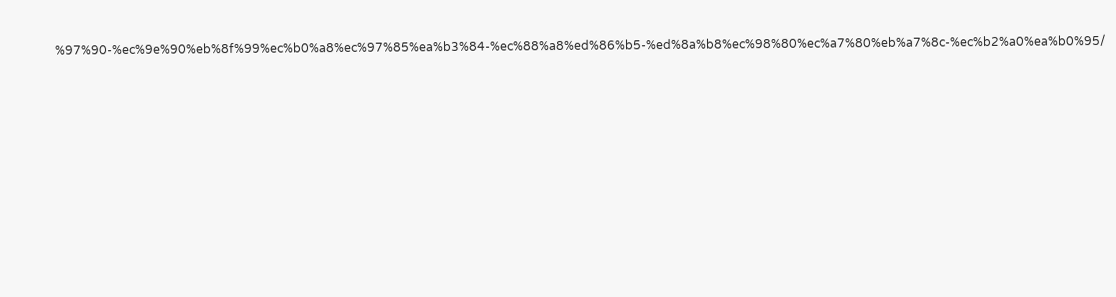%97%90-%ec%9e%90%eb%8f%99%ec%b0%a8%ec%97%85%ea%b3%84-%ec%88%a8%ed%86%b5-%ed%8a%b8%ec%98%80%ec%a7%80%eb%a7%8c-%ec%b2%a0%ea%b0%95/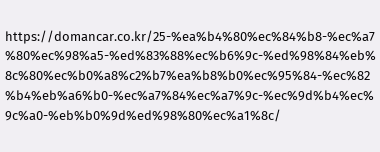https://domancar.co.kr/25-%ea%b4%80%ec%84%b8-%ec%a7%80%ec%98%a5-%ed%83%88%ec%b6%9c-%ed%98%84%eb%8c%80%ec%b0%a8%c2%b7%ea%b8%b0%ec%95%84-%ec%82%b4%eb%a6%b0-%ec%a7%84%ec%a7%9c-%ec%9d%b4%ec%9c%a0-%eb%b0%9d%ed%98%80%ec%a1%8c/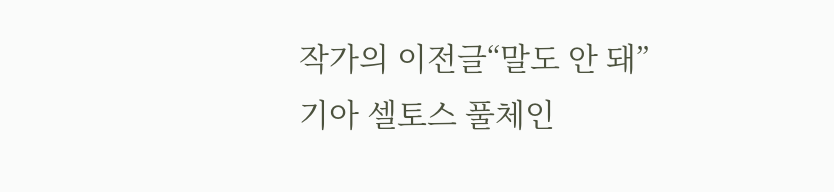작가의 이전글“말도 안 돼” 기아 셀토스 풀체인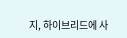지, 하이브리드에 사